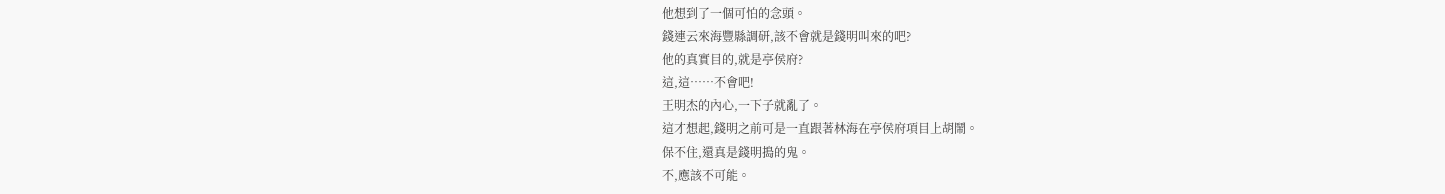他想到了一個可怕的念頭。
錢連云來海豐縣調研,該不會就是錢明叫來的吧?
他的真實目的,就是亭侯府?
這,這……不會吧!
王明杰的內心,一下子就亂了。
這才想起,錢明之前可是一直跟著林海在亭侯府項目上胡鬧。
保不住,還真是錢明搗的鬼。
不,應該不可能。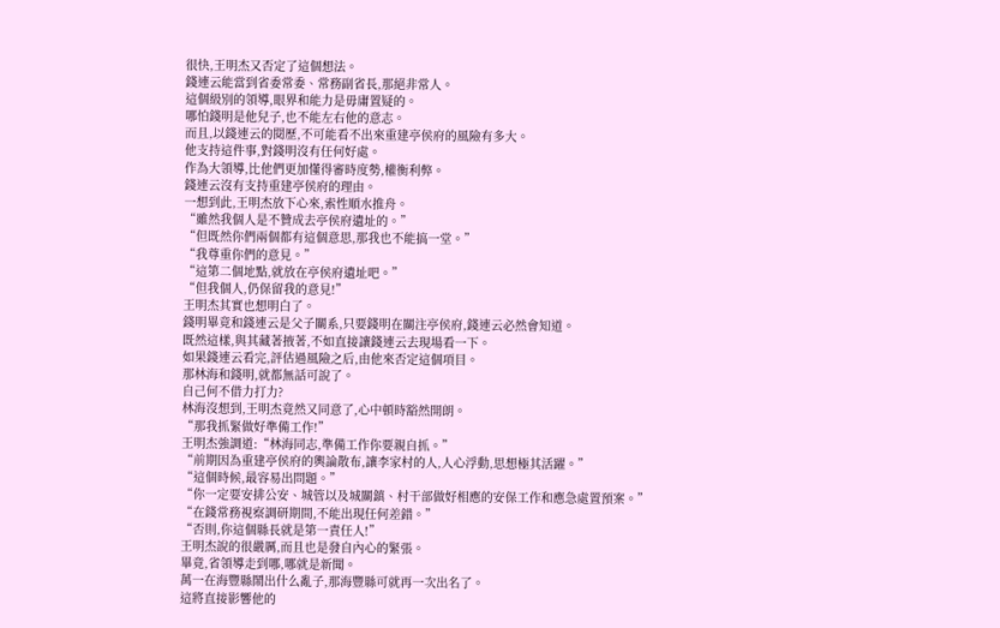很快,王明杰又否定了這個想法。
錢連云能當到省委常委、常務副省長,那絕非常人。
這個級別的領導,眼界和能力是毋庸置疑的。
哪怕錢明是他兒子,也不能左右他的意志。
而且,以錢連云的閱歷,不可能看不出來重建亭侯府的風險有多大。
他支持這件事,對錢明沒有任何好處。
作為大領導,比他們更加懂得審時度勢,權衡利弊。
錢連云沒有支持重建亭侯府的理由。
一想到此,王明杰放下心來,索性順水推舟。
“雖然我個人是不贊成去亭侯府遺址的。”
“但既然你們兩個都有這個意思,那我也不能搞一堂。”
“我尊重你們的意見。”
“這第二個地點,就放在亭侯府遺址吧。”
“但我個人,仍保留我的意見!”
王明杰其實也想明白了。
錢明畢竟和錢連云是父子關系,只要錢明在關注亭侯府,錢連云必然會知道。
既然這樣,與其藏著掖著,不如直接讓錢連云去現場看一下。
如果錢連云看完,評估過風險之后,由他來否定這個項目。
那林海和錢明,就都無話可說了。
自己何不借力打力?
林海沒想到,王明杰竟然又同意了,心中頓時豁然開朗。
“那我抓緊做好準備工作!”
王明杰強調道:“林海同志,準備工作你要親自抓。”
“前期因為重建亭侯府的輿論散布,讓李家村的人,人心浮動,思想極其活躍。”
“這個時候,最容易出問題。”
“你一定要安排公安、城管以及城關鎮、村干部做好相應的安保工作和應急處置預案。”
“在錢常務視察調研期間,不能出現任何差錯。”
“否則,你這個縣長就是第一責任人!”
王明杰說的很嚴厲,而且也是發自內心的緊張。
畢竟,省領導走到哪,哪就是新聞。
萬一在海豐縣鬧出什么亂子,那海豐縣可就再一次出名了。
這將直接影響他的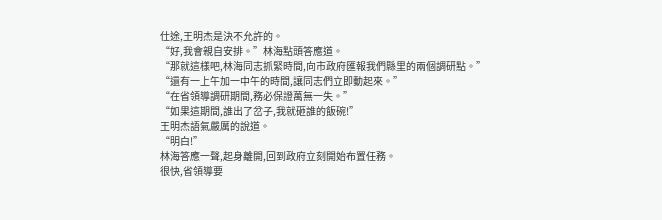仕途,王明杰是決不允許的。
“好,我會親自安排。”林海點頭答應道。
“那就這樣吧,林海同志抓緊時間,向市政府匯報我們縣里的兩個調研點。”
“還有一上午加一中午的時間,讓同志們立即動起來。”
“在省領導調研期間,務必保證萬無一失。”
“如果這期間,誰出了岔子,我就砸誰的飯碗!”
王明杰語氣嚴厲的說道。
“明白!”
林海答應一聲,起身離開,回到政府立刻開始布置任務。
很快,省領導要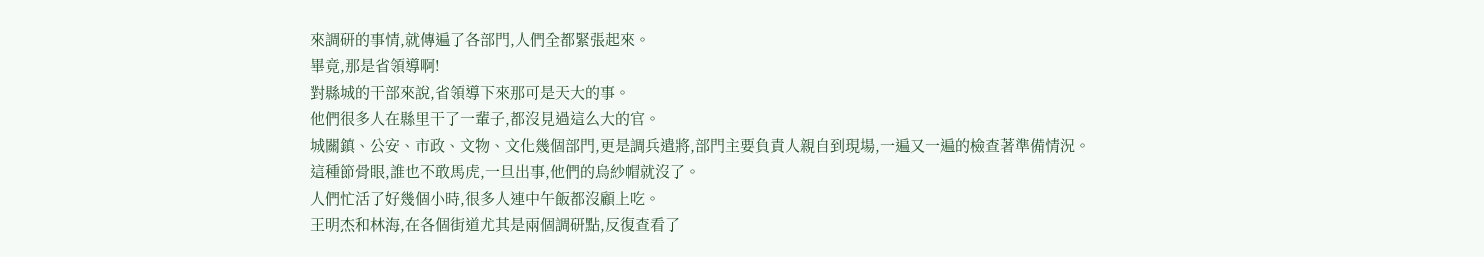來調研的事情,就傳遍了各部門,人們全都緊張起來。
畢竟,那是省領導啊!
對縣城的干部來說,省領導下來那可是天大的事。
他們很多人在縣里干了一輩子,都沒見過這么大的官。
城關鎮、公安、市政、文物、文化幾個部門,更是調兵遣將,部門主要負責人親自到現場,一遍又一遍的檢查著準備情況。
這種節骨眼,誰也不敢馬虎,一旦出事,他們的烏紗帽就沒了。
人們忙活了好幾個小時,很多人連中午飯都沒顧上吃。
王明杰和林海,在各個街道尤其是兩個調研點,反復查看了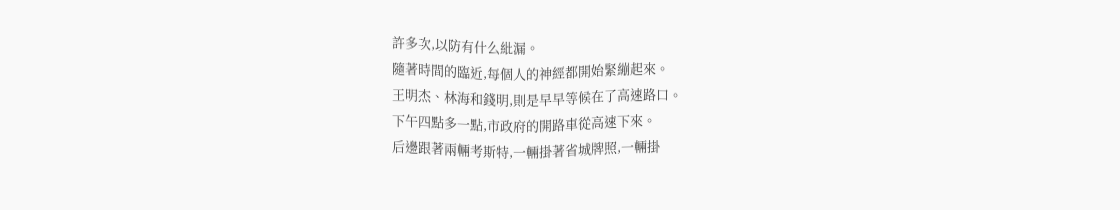許多次,以防有什么紕漏。
隨著時間的臨近,每個人的神經都開始緊繃起來。
王明杰、林海和錢明,則是早早等候在了高速路口。
下午四點多一點,市政府的開路車從高速下來。
后邊跟著兩輛考斯特,一輛掛著省城牌照,一輛掛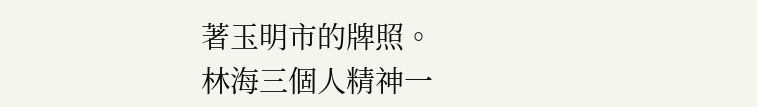著玉明市的牌照。
林海三個人精神一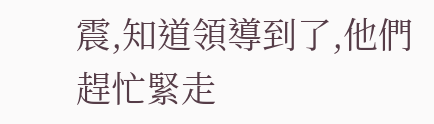震,知道領導到了,他們趕忙緊走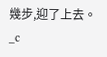幾步,迎了上去。_c